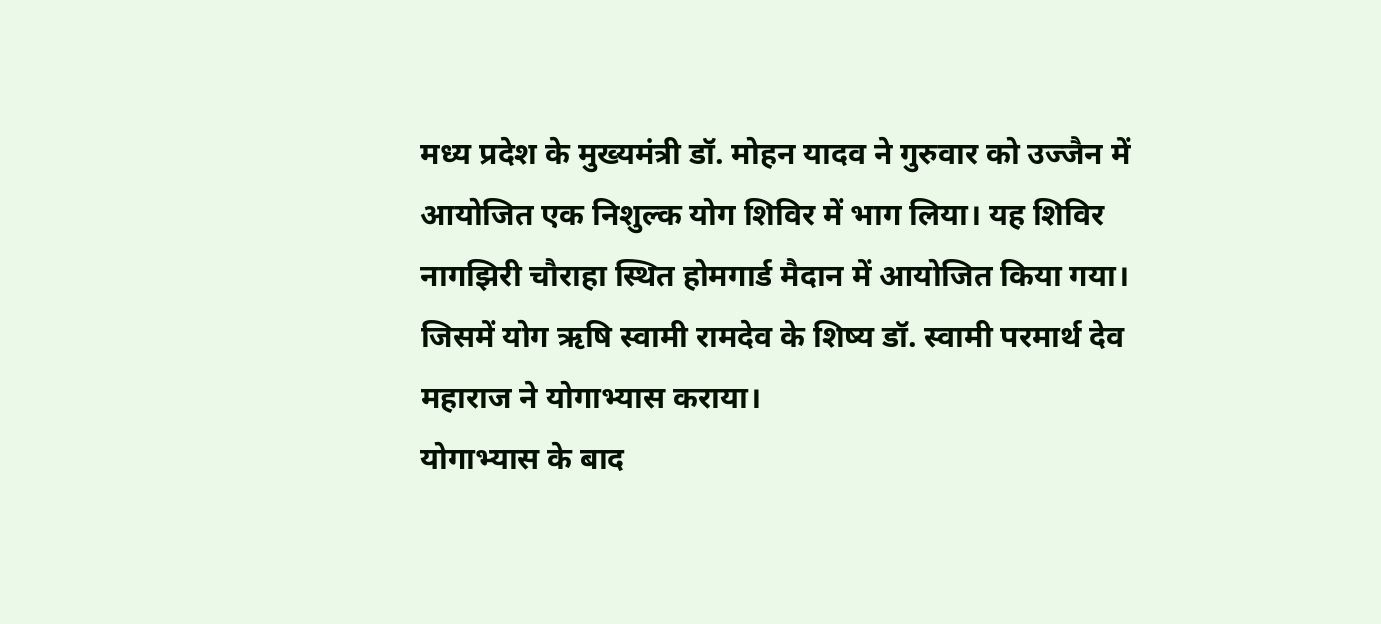मध्य प्रदेश के मुख्यमंत्री डॉ. मोहन यादव ने गुरुवार को उज्जैन में आयोजित एक निशुल्क योग शिविर में भाग लिया। यह शिविर नागझिरी चौराहा स्थित होमगार्ड मैदान में आयोजित किया गया। जिसमें योग ऋषि स्वामी रामदेव के शिष्य डॉ. स्वामी परमार्थ देव महाराज ने योगाभ्यास कराया।
योगाभ्यास के बाद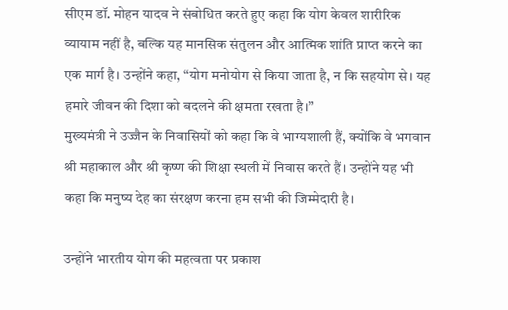सीएम डॉ. मोहन यादव ने संबोधित करते हुए कहा कि योग केवल शारीरिक व्यायाम नहीं है, बल्कि यह मानसिक संतुलन और आत्मिक शांति प्राप्त करने का एक मार्ग है। उन्होंने कहा, “योग मनोयोग से किया जाता है, न कि सहयोग से। यह हमारे जीवन की दिशा को बदलने की क्षमता रखता है।”
मुख्यमंत्री ने उज्जैन के निवासियों को कहा कि वे भाग्यशाली हैं, क्योंकि वे भगवान श्री महाकाल और श्री कृष्ण की शिक्षा स्थली में निवास करते हैं। उन्होंने यह भी कहा कि मनुष्य देह का संरक्षण करना हम सभी की जिम्मेदारी है।

उन्होंने भारतीय योग की महत्वता पर प्रकाश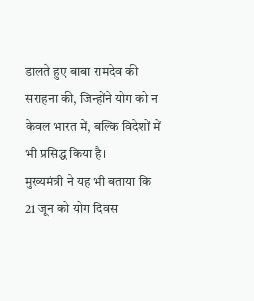डालते हुए बाबा रामदेव की सराहना की, जिन्होंने योग को न केवल भारत में, बल्कि विदेशों में भी प्रसिद्ध किया है।
मुख्यमंत्री ने यह भी बताया कि 21 जून को योग दिवस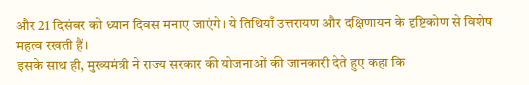और 21 दिसंबर को ध्यान दिवस मनाए जाएंगे। ये तिथियाँ उत्तरायण और दक्षिणायन के दृष्टिकोण से विशेष महत्व रखती हैं।
इसके साथ ही, मुख्यमंत्री ने राज्य सरकार की योजनाओं की जानकारी देते हुए कहा कि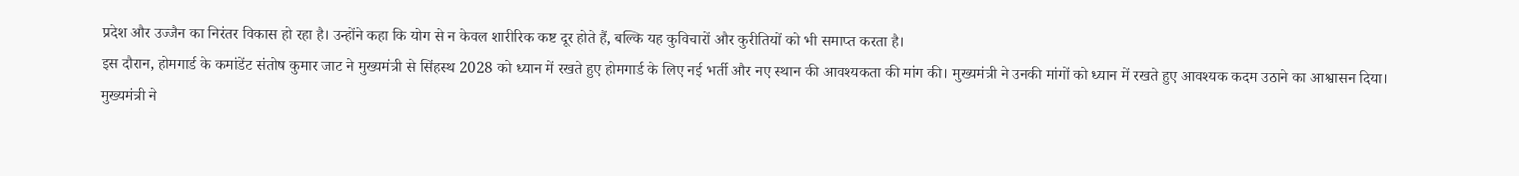प्रदेश और उज्जैन का निरंतर विकास हो रहा है। उन्होंने कहा कि योग से न केवल शारीरिक कष्ट दूर होते हैं, बल्कि यह कुविचारों और कुरीतियों को भी समाप्त करता है।
इस दौरान, होमगार्ड के कमांडेंट संतोष कुमार जाट ने मुख्यमंत्री से सिंहस्थ 2028 को ध्यान में रखते हुए होमगार्ड के लिए नई भर्ती और नए स्थान की आवश्यकता की मांग की। मुख्यमंत्री ने उनकी मांगों को ध्यान में रखते हुए आवश्यक कदम उठाने का आश्वासन दिया।
मुख्यमंत्री ने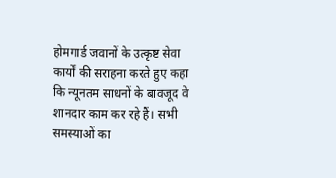होमगार्ड जवानों के उत्कृष्ट सेवा कार्यों की सराहना करते हुए कहा कि न्यूनतम साधनों के बावजूद वे शानदार काम कर रहे हैं। सभी समस्याओं का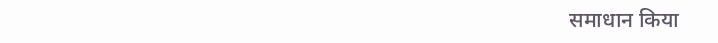समाधान किया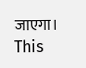जाएगा।
This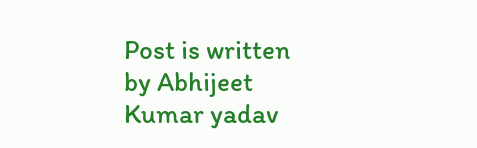Post is written by Abhijeet Kumar yadav